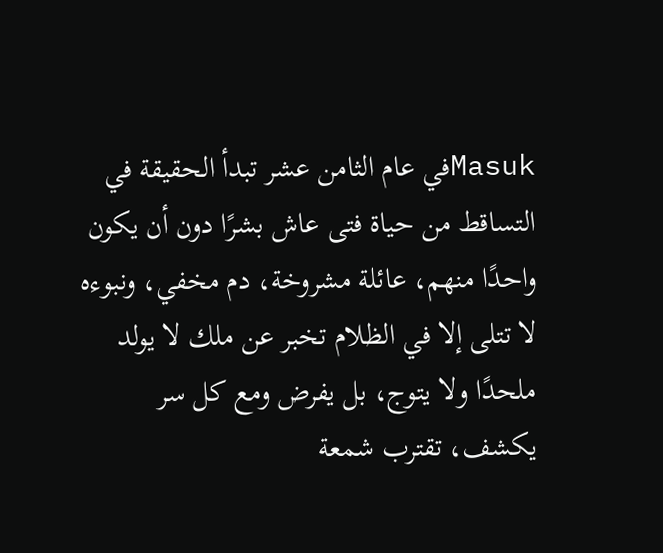Masukفي عام الثامن عشر تبدأ الحقيقة في التساقط من حياة فتى عاش بشرًا دون أن يكون واحدًا منهم، عائلة مشروخة، دم مخفي، ونبوءه لا تتلى إلا في الظلام تخبر عن ملك لا يولد ملحدًا ولا يتوج، بل يفرض ومع كل سر يكشف، تقترب شمعة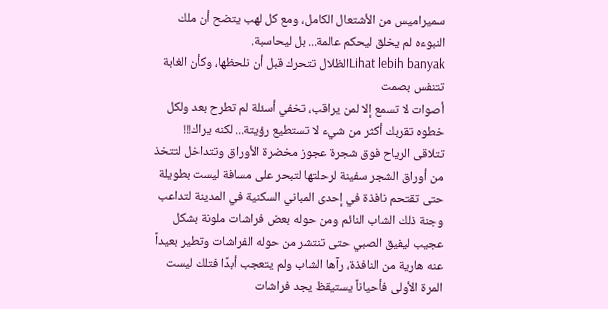سميراميس من الأشتعال الكامل، ومع كل لهب يتضح أن ملك النبوءه لم يخلق ليحكم عالمة... بل ليحاسبة.
Lihat lebih banyakالظلال تتحرك قبل أن نلحظها، وكأن الغابة تتنفس بصمت
أصوات لا تسمع إلا لمن يراقب، تخفي أسئلة لم تطرح بعد ولكل خطوه تقربك أكثر من شيء لا تستطيع رؤيتة... لكنه يراك!!! تتلاقى الرياح فوق شجرة عجوز مخضرة الأوراق وتتداخل لتتخذ من أوراق الشجر سفينة لرحلتها لتبحر على مسافة ليست بطويلة حتى تقتحم نافذة في إحدى المباني السكنية في المدينة لتداعب وجنة ذلك الشاب النائم ومن حوله بعض فراشات ملونة بشكل عجيب ليفيق الصبي حتى تنتشر من حوله الفراشات وتطير بعيداً عنه هارية من النافذة، رآها الشاب ولم يتعجب أبدًا فتلك ليست المرة الأولى فأحياناً يستيقظ يجد فراشات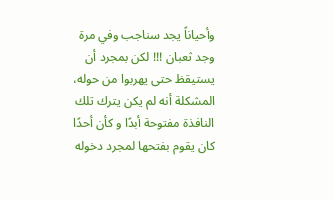وأحياناً يجد سناجب وفي مرة وجد ثعبان !!! لكن بمجرد أن يستيقظ حتى يهربوا من حوله، المشكلة أنه لم يكن يترك تلك النافذة مفتوحة أبدًا و كأن أحدًا كان يقوم بفتحها لمجرد دخوله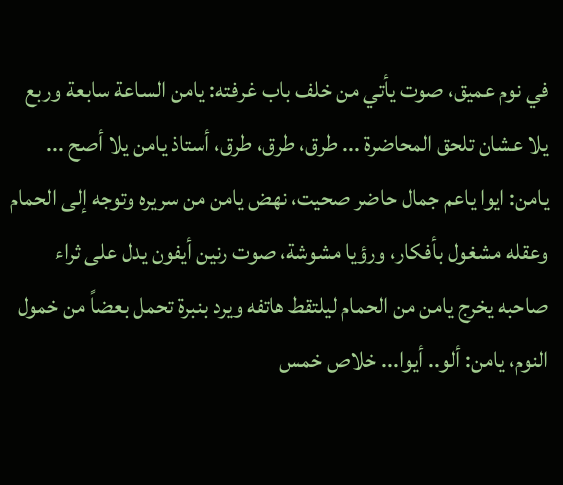في نوم عميق، صوت يأتي من خلف باب غرفته: يامن الساعة سابعة وربع يلا عشان تلحق المحاضرة ... طرق، طرق، طرق، أستاذ يامن يلا أصح ... يامن: ايوا ياعم جمال حاضر صحيت، نهض يامن من سريره وتوجه إلى الحمام وعقله مشغول بأفكار، ورؤيا مشوشة، صوت رنين أيفون يدل على ثراء صاحبه يخرج يامن من الحمام ليلتقط هاتفه ويرد بنبرة تحمل بعضاً من خمول النوم، يامن: ألو.. أيوا... خلاص خمس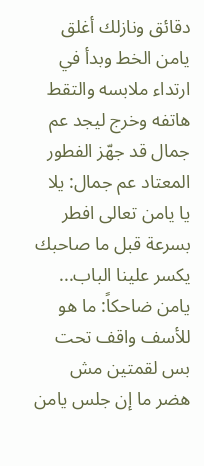دقائق ونازلك أغلق يامن الخط وبدأ في ارتداء ملابسه والتقط هاتفه وخرج ليجد عم جمال قد جهّز الفطور المعتاد عم جمال: يلا يا يامن تعالى افطر بسرعة قبل ما صاحبك يكسر علينا الباب... يامن ضاحكاً: ما هو للأسف واقف تحت بس لقمتين مش هضر ما إن جلس يامن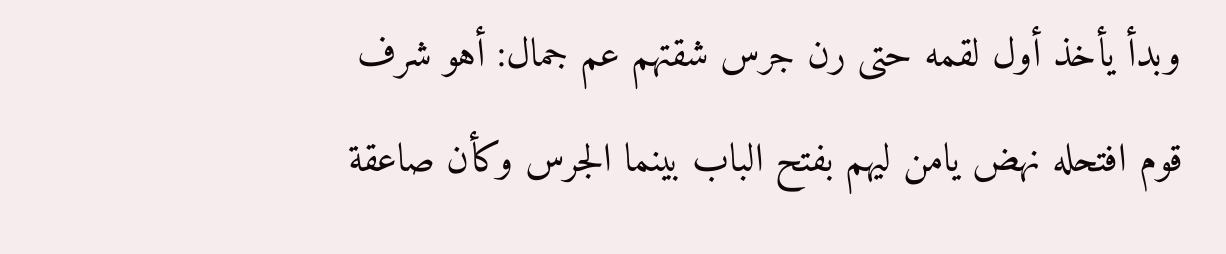وبدأ يأخذ أول لقمه حتى رن جرس شقتهم عم جمال: أهو شرف قوم افتحله نهض يامن ليهم بفتح الباب بينما الجرس وكأن صاعقة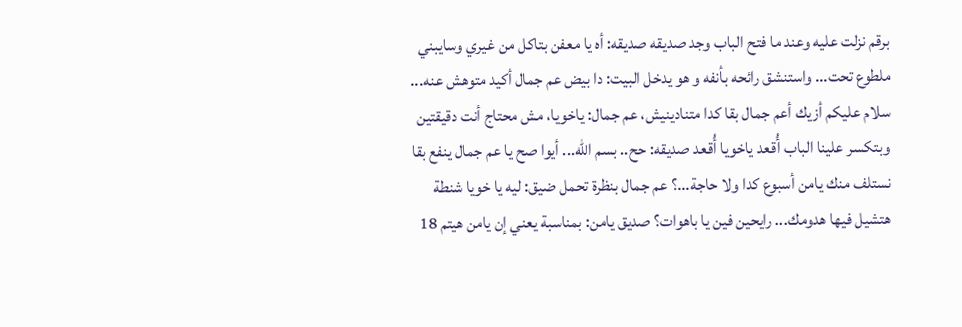برقم نزلت عليه وعند ما فتح الباب وجد صديقه صديقه: أه يا معفن بتاكل من غيري وسايبني ملطوع تحت... واستنشق رائحه بأنفه و هو يدخل البيت: دا بيض عم جمال أكيد متوهش عنه... سلام عليكم أزيك أعم جمال بقا كدا متنادينيش، عم جمال: ياخويا، مش محتاج أنت دقيقتين وبتكسر علينا الباب أُقعد ياخويا أُقعد صديقه: حح.. بسم الله... أيوا صح يا عم جمال ينفع بقا نستلف منك يامن أسبوع كدا ولا حاجة...؟ عم جمال بنظرة تحمل ضيق: ليه يا خويا شنطة هتشيل فيها هدومك... رايحين فين يا باهوات؟ صديق يامن: بمناسبة يعني إن يامن هيتم 18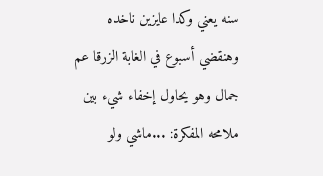سنه يعني وكدا عايزين ناخده وهنقضي أسبوع في الغابة الزرقا عم جمال وهو يحاول إخفاء شيء بين ملامحه المفكرة: ...ماشي ولو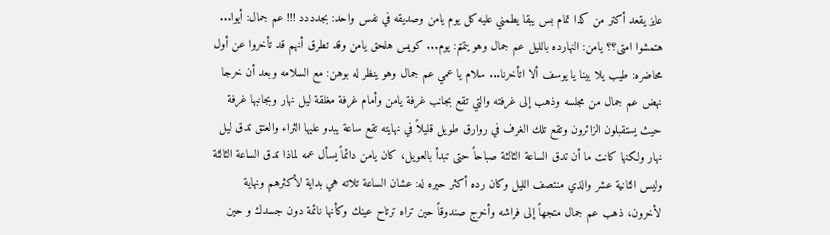عايز يقعد أكتر من كدا تمام بس يبقا يطمني عليه كل يوم يامن وصديقه في نفس واحد: بجدددد !!! عم جمال: أيوا... هتمشوا امتى؟؟ يامن: النهارده بالليل عم جمال وهو يتمتم: يوم... كويس هلحق يامن وقد تطرق أنهم قد تأخروا عن أول محاضره: طيب يلا بينا يا يوسف ألا اتأخرنا... سلام يا عمي عم جمال وهو ينظر له بوهن: مع السلامه وبعد أن خرجا نهض عم جمال من مجلسه وذهب إلى غرفته والتي تقع بجانب غرفة يامن وأمام غرفة مغلقة ليل نهار وبجانبها غرفة حيث يستقبلون الزائرون وتقع تلك الغرف في روارق طويل قليلاً في نهايته تقع ساعة يبدو عليها الثراء والعتق تدق ليل نهار ولكنها كانت ما أن تدق الساعة الثالثة صباحاً حتى تبدأ بالعويل، كان يامن دائماً يسأل عمه لماذا تدق الساعة الثالثة وليس الثانية عشر والذي منتصف الليل وكان رده أكثر حيره له: عشان الساعة تلاته هي بداية لأكثرهم ونهاية لأخرون، ذهب عم جمال متجهاً إلى فراشه وأخرج صندوقاً حين تراه ترتاح عينك وكأنها نائمة دون جسدك و حين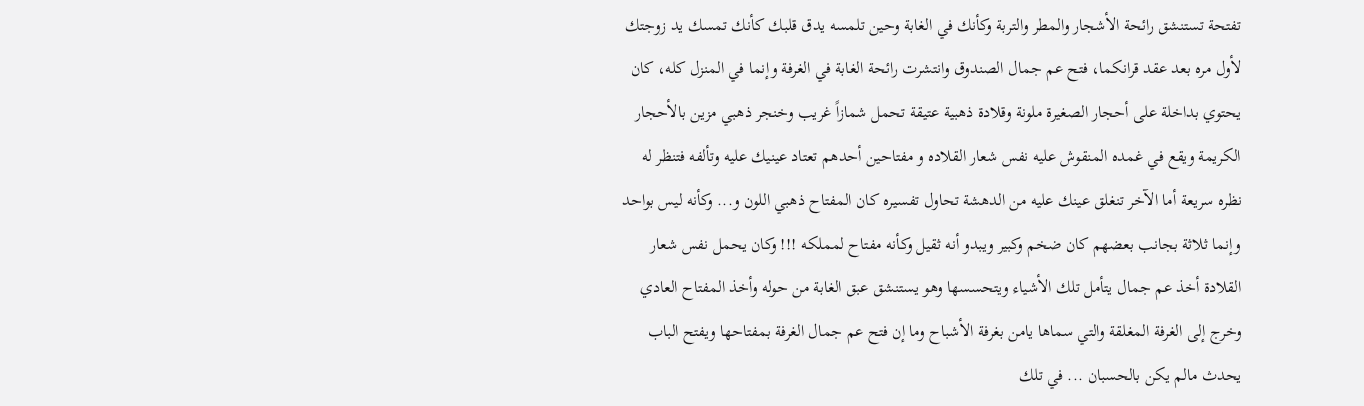تفتحة تستنشق رائحة الأشجار والمطر والتربة وكأنك في الغابة وحين تلمسه يدق قلبك كأنك تمسك يد زوجتك لأول مره بعد عقد قرانكما، فتح عم جمال الصندوق وانتشرت رائحة الغابة في الغرفة وإنما في المنزل كله، كان يحتوي بداخلة على أحجار الصغيرة ملونة وقلادة ذهبية عتيقة تحمل شمازاً غريب وخنجر ذهبي مزين بالأحجار الكريمة ويقع في غمده المنقوش عليه نفس شعار القلاده و مفتاحين أحدهم تعتاد عينيك عليه وتألفه فتنظر له نظره سريعة أما الآخر تنغلق عينك عليه من الدهشة تحاول تفسيره كان المفتاح ذهبي اللون و... وكأنه ليس بواحد وإنما ثلاثة بجانب بعضهم كان ضخم وكبير ويبدو أنه ثقيل وكأنه مفتاح لمملكه !!! وكان يحمل نفس شعار القلادة أخذ عم جمال يتأمل تلك الأشياء ويتحسسها وهو يستنشق عبق الغابة من حوله وأخذ المفتاح العادي وخرج إلى الغرفة المغلقة والتي سماها يامن بغرفة الأشباح وما إن فتح عم جمال الغرفة بمفتاحها ويفتح الباب يحدث مالم يكن بالحسبان ... في تلك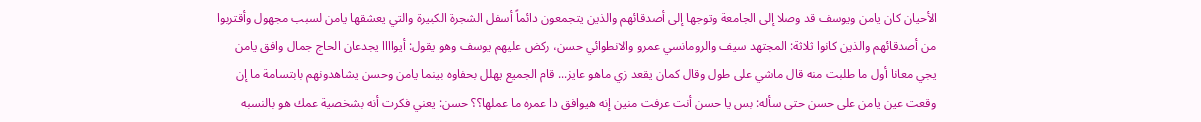الأحيان كان يامن ويوسف قد وصلا إلى الجامعة وتوجها إلى أصدقائهم والذين يتجمعون دائماً أسفل الشجرة الكبيرة والتي يعشقها يامن لسبب مجهول وأقتربوا من أصدقائهم والذين كانوا ثلاثة: المجتهد سيف والرومانسي عمرو والانطوائي حسن، ركض عليهم يوسف وهو يقول: أيواااا يجدعان الحاج جمال وافق يامن يجي معانا أول ما طلبت منه قال ماشي على طول وقال كمان يقعد زي ماهو عايز... قام الجميع يهلل بحفاوه بينما يامن وحسن يشاهدونهم بابتسامة ما إن وقعت عين يامن على حسن حتى سأله: بس يا حسن أنت عرفت منين إنه هيوافق دا عمره ما عملها؟؟ حسن: يعني فكرت أنه بشخصية عمك هو بالنسبه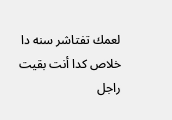لعمك تفتاشر سنه دا خلاص كدا أنت بقيت راجل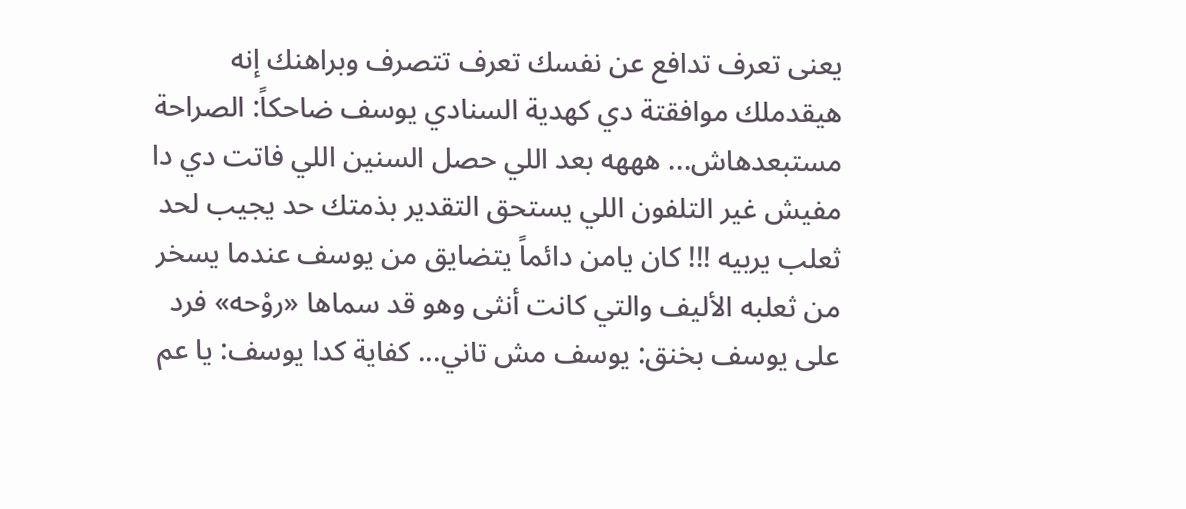يعنى تعرف تدافع عن نفسك تعرف تتصرف وبراهنك إنه هيقدملك موافقتة دي كهدية السنادي يوسف ضاحكاً: الصراحة مستبعدهاش... هههه بعد اللي حصل السنين اللي فاتت دي دا مفيش غير التلفون اللي يستحق التقدير بذمتك حد يجيب لحد ثعلب يربيه !!! كان يامن دائماً يتضايق من يوسف عندما يسخر من ثعلبه الأليف والتي كانت أنثى وهو قد سماها «روْحه» فرد على يوسف بخنق: يوسف مش تاني... كفاية كدا يوسف: يا عم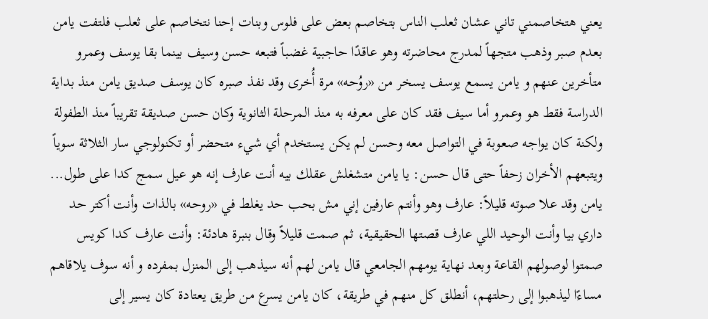يعني هتخاصمني تاني عشان ثعلب الناس بتخاصم بعض على فلوس وبنات إحنا نتخاصم على ثعلب فلتفت يامن بعدم صبر وذهب متجهاً لمدرج محاضرته وهو عاقدًا حاجبية غضباً فتبعه حسن وسيف بينما بقا يوسف وعمرو متأخرين عنهم و يامن يسمع يوسف يسخر من «روُحه» مرة أُخرى وقد نفذ صبره كان يوسف صديق يامن منذ بداية الدراسة فقط هو وعمرو أما سيف فقد كان على معرفه به منذ المرحلة الثانوية وكان حسن صديقة تقريباً منذ الطفولة ولكنة كان يواجه صعوبة في التواصل معه وحسن لم يكن يستخدم أي شيء متحضر أو تكنولوجي سار الثلاثة سوياً ويتبعهم الأخران زحفاً حتى قال حسن: يا يامن متشغلش عقلك بيه أنت عارف إنه هو عيل سمج كدا على طول... يامن وقد علا صوته قليلاً: عارف وهو وأنتم عارفين إني مش بحب حد يغلط في «روحه» بالذات وأنت أكتر حد داري بيا وأنت الوحيد اللي عارف قصتها الحقيقية، ثم صمت قليلاً وقال بنبرة هادئة: وأنت عارف كدا كويس صمتوا لوصولهم القاعة وبعد نهاية يومهم الجامعي قال يامن لهم أنه سيذهب إلى المنزل بمفرده و أنه سوف يلاقاهم مساءًا ليذهبوا إلى رحلتهم، أنطلق كل منهم في طريقة، كان يامن يسرع من طريق يعتادة كان يسير إلى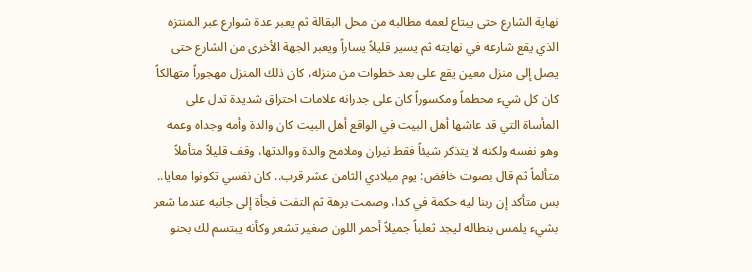نهاية الشارع حتى يبتاع لعمه مطالبه من محل البقالة ثم يعبر عدة شوارع عبر المنتزه الذي يقع شارعه في نهايته ثم يسير قليلاً يساراً ويعبر الجهة الأخرى من الشارع حتى يصل إلى منزل معين يقع على بعد خطوات من منزله، كان ذلك المنزل مهجوراً متهالكاً كان كل شيء محطماً ومكسوراً كان على جدرانه علامات احتراق شديدة تدل على المأساة التي قد عاشها أهل البيت في الواقع أهل البيت كان والدة وأمه وجداه وعمه وهو نفسه ولكنه لا يتذكر شيئاً فقط نيران وملامح والدة ووالدتها، وقف قليلاً متأملاً متألماً ثم قال بصوت خافض: يوم ميلادي الثامن عشر قرب.. كان نفسي تكونوا معايا.. بس متأكد إن ربنا ليه حكمة في كدا، وصمت برهة ثم التفت فجأة إلى جانبه عندما شعر بشيء يلمس بنطاله ليجد ثعلباً جميلاً أحمر اللون صغير تشعر وكأنه يبتسم لك بحنو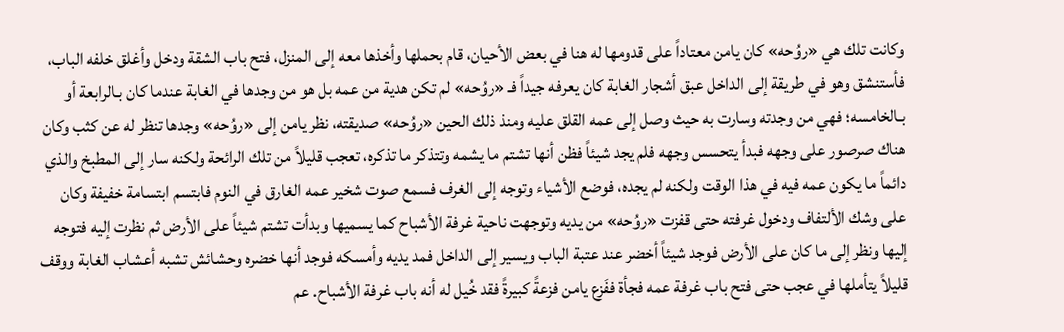وكانت تلك هي «روُحه» كان يامن معتاداً على قدومها له هنا في بعض الأحيان، قام بحملها وأخذها معه إلى المنزل، فتح باب الشقة ودخل وأغلق خلفه الباب، فأستنشق وهو في طريقة إلى الداخل عبق أشجار الغابة كان يعرفه جيداً فـ «روُحه» لم تكن هدية من عمه بل هو من وجدها في الغابة عندما كان بـالرابعة أو بـالخامسه؛ فهي من وجدته وسارت به حيث وصل إلى عمه القلق عليه ومنذ ذلك الحين «روُحه» صديقته، نظر يامن إلى «روُحه» وجدها تنظر له عن كثب وكان هناك صرصور على وجهه فبدأ يتحسس وجهه فلم يجد شيئاً فظن أنها تشتم ما يشمه وتتذكر ما تذكره، تعجب قليلاً من تلك الرائحة ولكنه سار إلى المطبخ والذي دائماً ما يكون عمه فيه في هذا الوقت ولكنه لم يجده، فوضع الأشياء وتوجه إلى الغرف فسمع صوت شخير عمه الغارق في النوم فابتسم ابتسامة خفيفة وكان على وشك الألتفاف ودخول غرفته حتى قفزت «روُحه» من يديه وتوجهت ناحية غرفة الأشباح كما يسميها وبدأت تشتم شيئاً على الأرض ثم نظرت إليه فتوجه إليها ونظر إلى ما كان على الأرض فوجد شيئاً أخضر عند عتبة الباب ويسير إلى الداخل فمد يديه وأمسكه فوجد أنها خضره وحشائش تشبه أعشاب الغابة ووقف قليلاً يتأملها في عجب حتى فتح باب غرفة عمه فجأة ففَزع يامن فزعةً كبيرةً فقد خُيل له أنه باب غرفة الأشباح. عم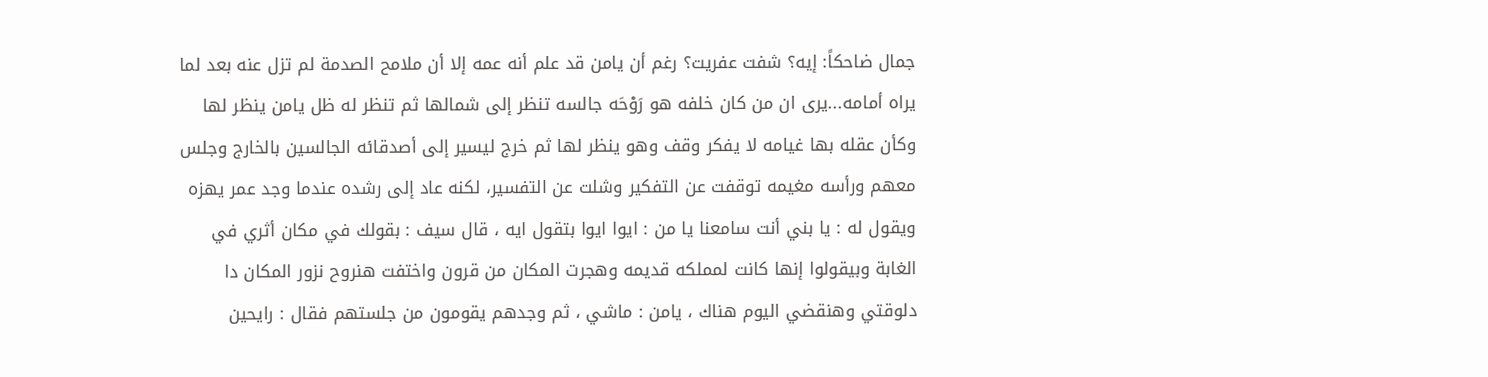جمال ضاحكاً: إيه؟ شفت عفريت؟ رغم أن يامن قد علم أنه عمه إلا أن ملامح الصدمة لم تزل عنه بعد لما يراه أمامه...يرى ان من كان خلفه هو رَوْحَه جالسه تنظر إلى شمالها ثم تنظر له ظل يامن ينظر لها وكأن عقله بها غيامه لا يفكر وقف وهو ينظر لها ثم خرج ليسير إلى أصدقائه الجالسين بالخارج وجلس معهم ورأسه مغيمه توقفت عن التفكير وشلت عن التفسير، لكنه عاد إلى رشده عندما وجد عمر يهزه ويقول له : يا بني أنت سامعنا يا من : ايوا ايوا بتقول ايه ، قال سيف : بقولك في مكان أثري في الغابة وبيقولوا إنها كانت لمملكه قديمه وهجرت المكان من قرون واختفت هنروح نزور المكان دا دلوقتي وهنقضي اليوم هناك ، يامن : ماشي ، ثم وجدهم يقومون من جلستهم فقال : رايحين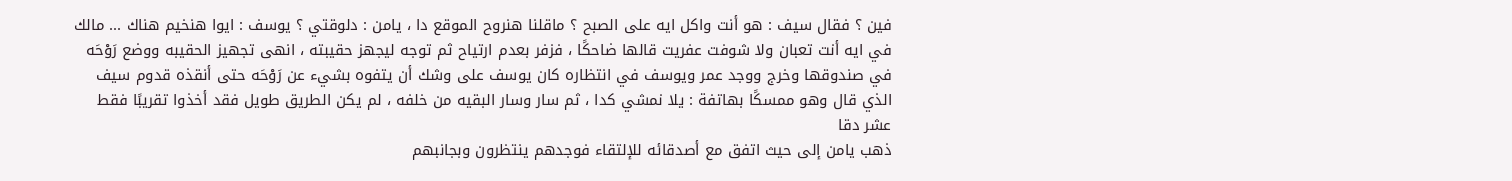فين ؟ فقال سيف : هو أنت واكل ايه على الصبح ؟ ماقلنا هنروح الموقع دا ، يامن : دلوقتي ؟ يوسف : ايوا هنخيم هناك ... مالك في ايه أنت تعبان ولا شوفت عفريت قالها ضاحكًا ، فزفر بعدم ارتياح ثم توجه ليجهز حقيبته ، انهى تجهيز الحقيبه ووضع رَوْحَه في صندوقها وخرج ووجد عمر ويوسف في انتظاره كان يوسف على وشك أن يتفوه بشيء عن رَوْحَه حتى أنقذه قدوم سيف الذي قال وهو ممسكًا بهاتفة : يلا نمشي كدا ، ثم سار وسار البقيه من خلفه ، لم يكن الطريق طويل فقد أخذوا تقريبًا فقط عشر دقا
ذهب يامن إلى حيث اتفق مع أصدقائه للإلتقاء فوجدهم ينتظرون وبجانبهم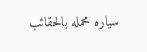سياره محمله بالحقائب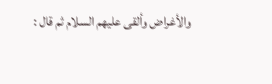والأغراض وألقى عليهم السلام ثم قال :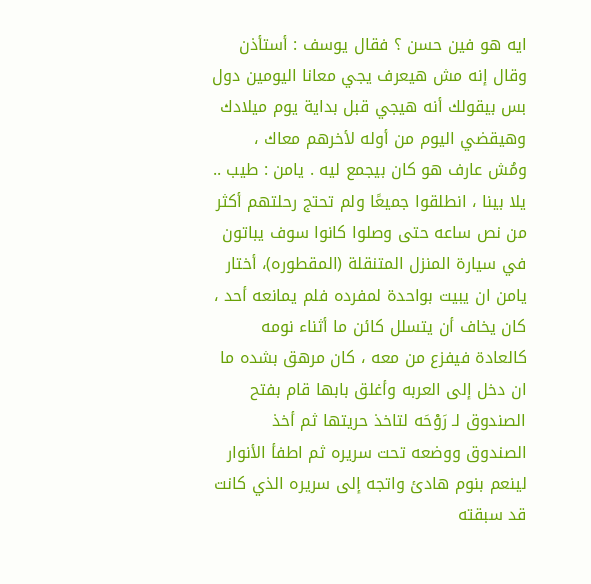ايه هو فين حسن ؟ فقال يوسف : أستأذن وقال إنه مش هيعرف يجي معانا اليومين دول بس بيقولك أنه هيجي قبل بداية يوم ميلادك وهيقضي اليوم من أوله لأخرهم معاك ، ومُش عارف هو كان بيجمع ليه . يامن : طيب .. يلا بينا ، انطلقوا جميعًا ولم تحتج رحلتهم أكثر من نص ساعه حتى وصلوا كانوا سوف يباتون في سيارة المنزل المتنقلة (المقطوره)، أختار يامن ان يبيت بواحدة لمفرده فلم يمانعه أحد ، كان يخاف أن يتسلل كائن ما أثناء نومه كالعادة فيفزع من معه ، كان مرهق بشده ما ان دخل إلى العربه وأغلق بابها قام بفتح الصندوق لـ رَوْحَه لتاخذ حريتها ثم أخذ الصندوق ووضعه تحت سريره ثم اطفأ الأنوار لينعم بنوم هادئ واتجه إلى سريره الذي كانت قد سبقته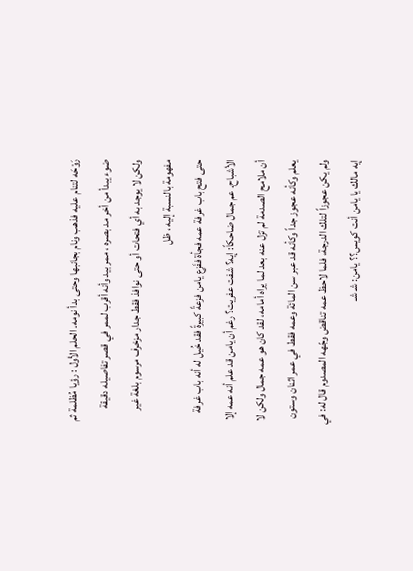رَوْحَه لتنام عليه فذهب ونام بجانبها وحتى بدأ نومه. الحلم الأول : رؤيا مُظلمة ثم ضوء يبدأ من أخر مد بصره ، ممر بيد وأنه أقرب لممر في قصر تفاصيله دقيقة ولكن لا يوجد به أي فتحات أو حتى نوافذ فقط جدار مزخرف مرسوم بلغة غير مفهومة بالنسبة إليه ، ظل
حتى فتح باب غرفة عمه فجأة ففَزع يامن فزعةً كبيرةً فقد خُيل له أنه باب غرفة الأشباح. عم جمال ضاحكاً: إيه؟ شفت عفريت؟ رغم أن يامن قد علم أنه عمه إلا أن ملامح الصدمة لم تزل عنه بعد لما يراه أمامه، لقد كان هو عمه جمال ولكن لا يعلم وكأنه عجوز جداً وكأنه قد عبر سن المائة وعمه فقط في عمر اثنان وستون ولم يكن عجوزاً لتلك الدرجة، فلما لاحظ عمه تناقض وجّهه المصدوم قال له: في إيه مالك يا يامن أنت كويس؟؟ يامن: شـ شـ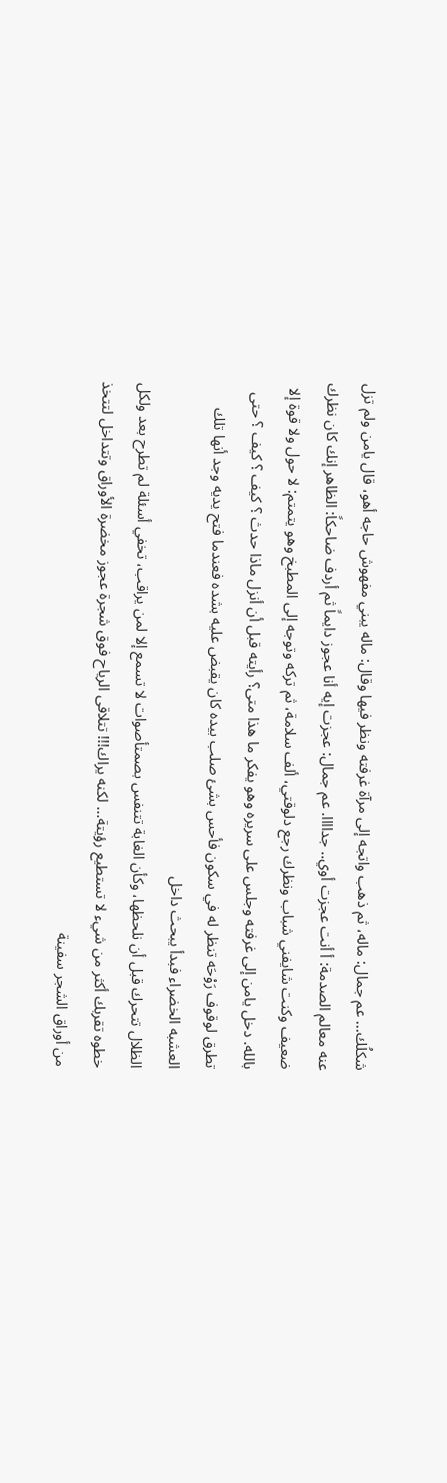شكلُك... عم جمال: ماله، ثم ذهب واتجه إلى مرآة غرفته ونظر فيها وقال: ماله يبني مفهوش حاجه أهو، قال يامن ولم تزل عنه معالم الصدمة: أ أنت عجزت أوي.. جداااا. عم جمال: عجزت إيه أنا عجوز دايماً ثم أردف ضاحكاً: الظاهر إنك كان نظرك ضعيف وكنت شايفني شباب ونظرك رجع دلوقتي، ألف سلامة، ثم تركه وتوجه إلى المطبخ وهو يتمتم: لا حول ولا قوة إلا بالله. دخل يامن إلى غرفته وجلس على سريره وهو يفكر ما هذا متى؟ رأيته قبل أن أنزل ماذا حدث ؟ كيف ؟ كيف ؟ حتى تطرق لوقوف رَوْحَه تنظر له في سكون فأحس بشئ صلب بيده كان يقبض عليه بشده فعندما فتح يديه وجد أنها تلك العشبه الخضراء فبدأ يبحث داخل
الظلال تتحرك قبل أن نلحظها، وكأن الغابة تتنفس بصمتأصوات لا تسمع إلا لمن يراقب، تخفي أسئلة لم تطرح بعد ولكل خطوه تقربك أكثر من شيء لا تستطيع رؤيتة... لكنه يراك!!! تتلاقى الرياح فوق شجرة عجوز مخضرة الأوراق وتتداخل لتتخذ من أوراق الشجر سفينة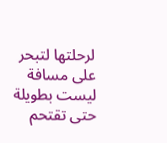لرحلتها لتبحر على مسافة ليست بطويلة حتى تقتحم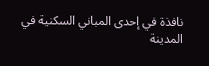نافذة في إحدى المباني السكنية في المدينة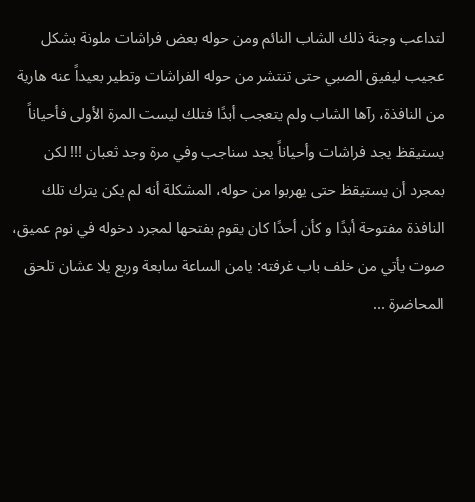لتداعب وجنة ذلك الشاب النائم ومن حوله بعض فراشات ملونة بشكل عجيب ليفيق الصبي حتى تنتشر من حوله الفراشات وتطير بعيداً عنه هارية من النافذة، رآها الشاب ولم يتعجب أبدًا فتلك ليست المرة الأولى فأحياناً يستيقظ يجد فراشات وأحياناً يجد سناجب وفي مرة وجد ثعبان !!! لكن بمجرد أن يستيقظ حتى يهربوا من حوله، المشكلة أنه لم يكن يترك تلك النافذة مفتوحة أبدًا و كأن أحدًا كان يقوم بفتحها لمجرد دخوله في نوم عميق، صوت يأتي من خلف باب غرفته: يامن الساعة سابعة وربع يلا عشان تلحق المحاضرة ...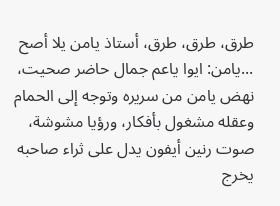طرق، طرق، طرق، أستاذ يامن يلا أصح ...يامن: ايوا ياعم جمال حاضر صحيت، نهض يامن من سريره وتوجه إلى الحمام وعقله مشغول بأفكار، ورؤيا مشوشة، صوت رنين أيفون يدل على ثراء صاحبه يخرج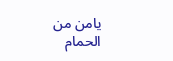يامن من الحمام